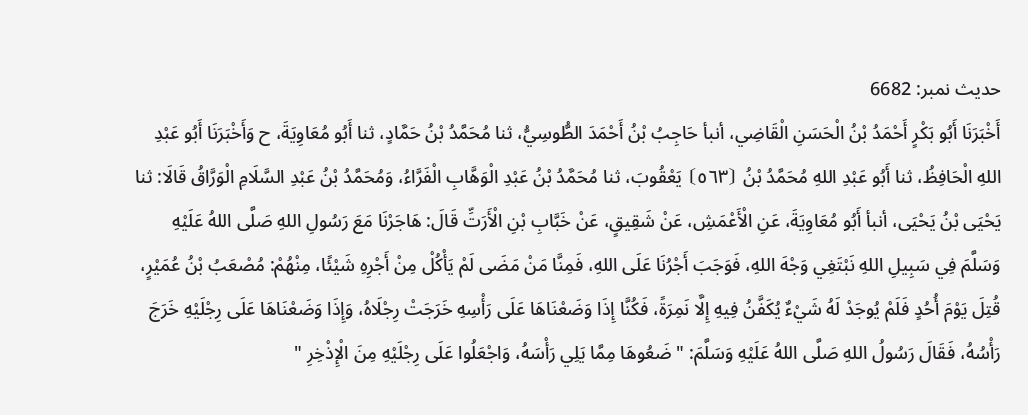حدیث نمبر: 6682
أَخْبَرَنَا أَبُو بَكْرٍ أَحْمَدُ بْنُ الْحَسَنِ الْقَاضِي، أنبأ حَاجِبُ بْنُ أَحْمَدَ الطُّوسِيُّ، ثنا مُحَمَّدُ بْنُ حَمَّادٍ، ثنا أَبُو مُعَاوِيَةَ، ح وَأَخْبَرَنَا أَبُو عَبْدِ اللهِ الْحَافِظُ، ثنا أَبُو عَبْدِ اللهِ مُحَمَّدُ بْنُ ⦗٥٦٣⦘ يَعْقُوبَ، ثنا مُحَمَّدُ بْنُ عَبْدِ الْوَهَّابِ الْفَرَّاءُ، وَمُحَمَّدُ بْنُ عَبْدِ السَّلَامِ الْوَرَّاقُ قَالَا: ثنا يَحْيَى بْنُ يَحْيَى، أنبأ أَبُو مُعَاوِيَةَ، عَنِ الْأَعْمَشِ، عَنْ شَقِيقٍ، عَنْ خَبَّابِ بْنِ الْأَرَتِّ قَالَ: هَاجَرْنَا مَعَ رَسُولِ اللهِ صَلَّى اللهُ عَلَيْهِ وَسَلَّمَ فِي سَبِيلِ اللهِ نَبْتَغِي وَجْهَ اللهِ، فَوَجَبَ أَجْرُنَا عَلَى اللهِ، فَمِنَّا مَنْ مَضَى لَمْ يَأْكُلْ مِنْ أَجْرِهِ شَيْئًا، مِنْهُمْ: مُصْعَبُ بْنُ عُمَيْرٍ، قُتِلَ يَوْمَ أُحُدٍ فَلَمْ يُوجَدْ لَهُ شَيْءٌ يُكَفَّنُ فِيهِ إِلَّا نَمِرَةً، فَكُنَّا إِذَا وَضَعْنَاهَا عَلَى رَأْسِهِ خَرَجَتْ رِجْلَاهُ، وَإِذَا وَضَعْنَاهَا عَلَى رِجْلَيْهِ خَرَجَ رَأْسُهُ، فَقَالَ رَسُولُ اللهِ صَلَّى اللهُ عَلَيْهِ وَسَلَّمَ: " ضَعُوهَا مِمَّا يَلِي رَأْسَهُ، وَاجْعَلُوا عَلَى رِجْلَيْهِ مِنَ الْإِذْخِرِ "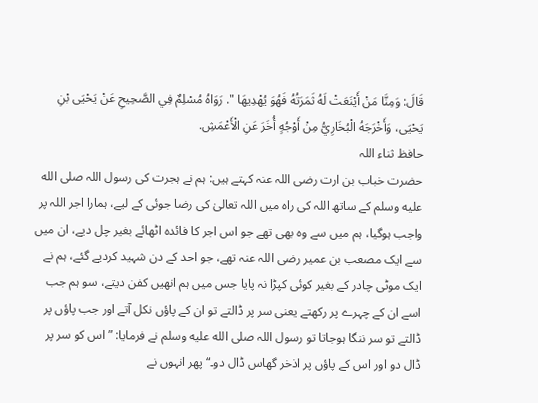قَالَ: وَمِنَّا مَنْ أَيْنَعَتْ لَهُ ثَمَرَتُهُ فَهُوَ يُهْدِيهَا ". رَوَاهُ مُسْلِمٌ فِي الصَّحِيحِ عَنْ يَحْيَى بْنِ يَحْيَى، وَأَخْرَجَهُ الْبُخَارِيُّ مِنْ أَوْجُهٍ أُخَرَ عَنِ الْأَعْمَشِ.
حافظ ثناء اللہ
حضرت خباب بن ارت رضی اللہ عنہ کہتے ہیں: ہم نے ہجرت کی رسول اللہ صلى الله عليه وسلم کے ساتھ اللہ کی راہ میں اللہ تعالیٰ کی رضا جوئی کے لیے، ہمارا اجر اللہ پر واجب ہوگیا، ہم میں سے وہ بھی تھے جو اس اجر کا فائدہ اٹھائے بغیر چل دیے، ان میں سے ایک مصعب بن عمیر رضی اللہ عنہ تھے، جو احد کے دن شہید کردیے گئے، ہم نے ایک موٹی چادر کے بغیر کوئی کپڑا نہ پایا جس میں ہم انھیں کفن دیتے، سو ہم جب اسے ان کے چہرے پر رکھتے یعنی سر پر ڈالتے تو ان کے پاؤں نکل آتے اور جب پاؤں پر ڈالتے تو سر ننگا ہوجاتا تو رسول اللہ صلى الله عليه وسلم نے فرمایا: ”اس کو سر پر ڈال دو اور اس کے پاؤں پر اذخر گھاس ڈال دو۔“ پھر انہوں نے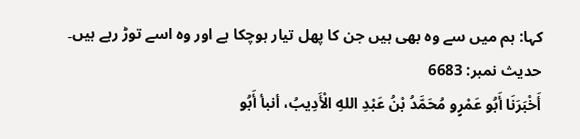کہا: ہم میں سے وہ بھی ہیں جن کا پھل تیار ہوچکا ہے اور وہ اسے توڑ رہے ہیں۔
حدیث نمبر: 6683
أَخْبَرَنَا أَبُو عَمْرٍو مُحَمَّدُ بْنُ عَبْدِ اللهِ الْأَدِيبُ، أنبأ أَبُو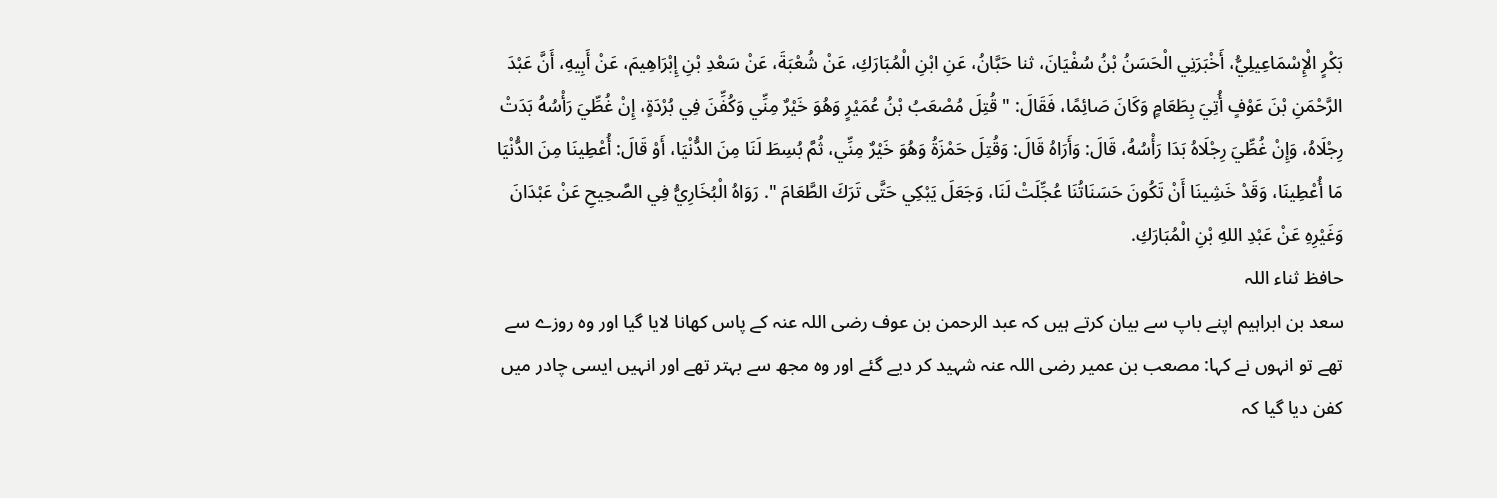بَكْرٍ الْإِسْمَاعِيلِيُّ، أَخْبَرَنِي الْحَسَنُ بْنُ سُفْيَانَ، ثنا حَبَّانُ، عَنِ ابْنِ الْمُبَارَكِ، عَنْ شُعْبَةَ، عَنْ سَعْدِ بْنِ إِبْرَاهِيمَ، عَنْ أَبِيهِ، أَنَّ عَبْدَ الرَّحْمَنِ بْنَ عَوْفٍ أُتِيَ بِطَعَامٍ وَكَانَ صَائِمًا، فَقَالَ: " قُتِلَ مُصْعَبُ بْنُ عُمَيْرٍ وَهُوَ خَيْرٌ مِنِّي وَكُفِّنَ فِي بُرْدَةٍ، إِنْ غُطِّيَ رَأْسُهُ بَدَتْ رِجْلَاهُ، وَإِنْ غُطِّيَ رِجْلَاهُ بَدَا رَأْسُهُ، قَالَ: وَأَرَاهُ قَالَ: وَقُتِلَ حَمْزَةُ وَهُوَ خَيْرٌ مِنِّي، ثُمَّ بُسِطَ لَنَا مِنَ الدُّنْيَا، أَوْ قَالَ: أُعْطِينَا مِنَ الدُّنْيَا مَا أُعْطِينَا، وَقَدْ خَشِينَا أَنْ تَكُونَ حَسَنَاتُنَا عُجِّلَتْ لَنَا، وَجَعَلَ يَبْكِي حَتَّى تَرَكَ الطَّعَامَ ". رَوَاهُ الْبُخَارِيُّ فِي الصَّحِيحِ عَنْ عَبْدَانَ وَغَيْرِهِ عَنْ عَبْدِ اللهِ بْنِ الْمُبَارَكِ.
حافظ ثناء اللہ
سعد بن ابراہیم اپنے باپ سے بیان کرتے ہیں کہ عبد الرحمن بن عوف رضی اللہ عنہ کے پاس کھانا لایا گیا اور وہ روزے سے تھے تو انہوں نے کہا: مصعب بن عمیر رضی اللہ عنہ شہید کر دیے گئے اور وہ مجھ سے بہتر تھے اور انہیں ایسی چادر میں کفن دیا گیا کہ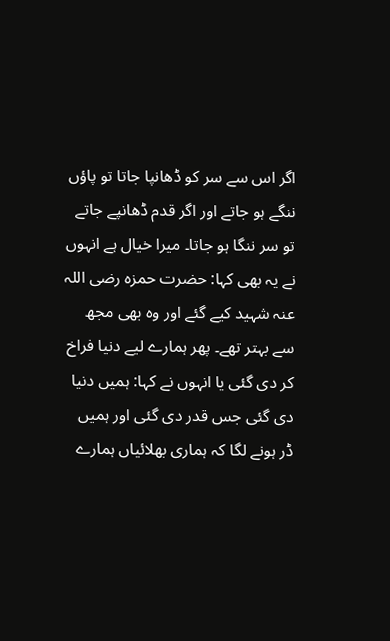اگر اس سے سر کو ڈھانپا جاتا تو پاؤں ننگے ہو جاتے اور اگر قدم ڈھانپے جاتے تو سر ننگا ہو جاتا۔ میرا خیال ہے انہوں نے یہ بھی کہا: حضرت حمزہ رضی اللہ عنہ شہید کیے گئے اور وہ بھی مجھ سے بہتر تھے۔ پھر ہمارے لیے دنیا فراخ کر دی گئی یا انہوں نے کہا: ہمیں دنیا دی گئی جس قدر دی گئی اور ہمیں ڈر ہونے لگا کہ ہماری بھلائیاں ہمارے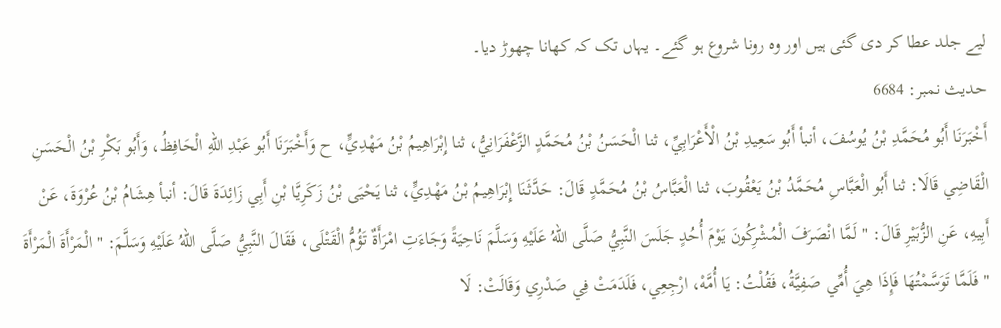لیے جلد عطا کر دی گئی ہیں اور وہ رونا شروع ہو گئے۔ یہاں تک کہ کھانا چھوڑ دیا۔
حدیث نمبر: 6684
أَخْبَرَنَا أَبُو مُحَمَّدِ بْنُ يُوسُفَ، أنبأ أَبُو سَعِيدِ بْنُ الْأَعْرَابِيِّ، ثنا الْحَسَنُ بْنُ مُحَمَّدٍ الزَّعْفَرَانِيُّ، ثنا إِبْرَاهِيمُ بْنُ مَهْدِيٍّ، ح وَأَخْبَرَنَا أَبُو عَبْدِ اللهِ الْحَافِظُ، وَأَبُو بَكْرِ بْنُ الْحَسَنِ الْقَاضِي قَالَا: ثنا أَبُو الْعَبَّاسِ مُحَمَّدُ بْنُ يَعْقُوبَ، ثنا الْعَبَّاسُ بْنُ مُحَمَّدٍ قَالَ: حَدَّثَنَا إِبْرَاهِيمُ بْنُ مَهْدِيٍّ، ثنا يَحْيَى بْنُ زَكَرِيَّا بْنِ أَبِي زَائِدَةَ قَالَ: أنبأ هِشَامُ بْنُ عُرْوَةَ، عَنْ أَبِيهِ، عَنِ الزُّبَيْرِ قَالَ: " لَمَّا انْصَرَفَ الْمُشْرِكُونَ يَوْمَ أُحُدٍ جَلَسَ النَّبِيُّ صَلَّى اللهُ عَلَيْهِ وَسَلَّمَ نَاحِيَةً وَجَاءَتِ امْرَأَةٌ تَؤُمُّ الْقَتْلَى، فَقَالَ النَّبِيُّ صَلَّى اللهُ عَلَيْهِ وَسَلَّمَ: " الْمَرْأَةَ الْمَرْأَةَ " فَلَمَّا تَوَسَّمْتُهَا فَإِذَا هِيَ أُمِّي صَفِيَّةُ، فَقُلْتُ: يَا أُمَّهْ، ارْجِعِي، فَلَدَمَتْ فِي صَدْرِي وَقَالَتْ: لَا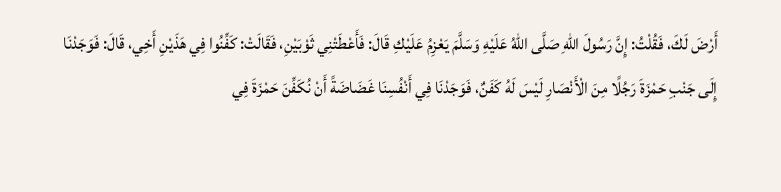أَرْضَ لَكَ، فَقُلْتُ: إِنَّ رَسُولَ اللهِ صَلَّى اللهُ عَلَيْهِ وَسَلَّمَ يَعْزِمُ عَلَيْكِ قَالَ: فَأَعْطَتْنِي ثَوْبَيْنِ، فَقَالَتْ: كَفِّنُوا فِي هَذَيْنِ أَخِي، قَالَ: فَوَجَدْنَا إِلَى جَنْبِ حَمْزَةَ رَجُلًا مِنَ الْأَنْصَارِ لَيْسَ لَهُ كَفَنٌ، فَوَجَدْنَا فِي أَنْفُسِنَا غَضَاضَةً أَنْ نُكَفِّنَ حَمْزَةَ فِي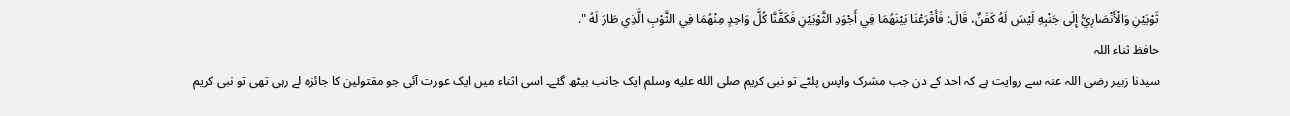ثَوْبَيْنِ وَالْأَنْصَارِيُّ إِلَى جَنْبِهِ لَيْسَ لَهُ كَفَنٌ، قَالَ: فَأَقْرَعْنَا بَيْنَهُمَا فِي أَجْوَدِ الثَّوْبَيْنِ فَكَفَّنَّا كُلَّ وَاحِدٍ مِنْهُمَا فِي الثَّوْبِ الَّذِي طَارَ لَهُ ".
حافظ ثناء اللہ
سیدنا زبیر رضی اللہ عنہ سے روایت ہے کہ احد کے دن جب مشرک واپس پلٹے تو نبی کریم صلى الله عليه وسلم ایک جانب بیٹھ گئے۔ اسی اثناء میں ایک عورت آئی جو مقتولین کا جائزہ لے رہی تھی تو نبی کریم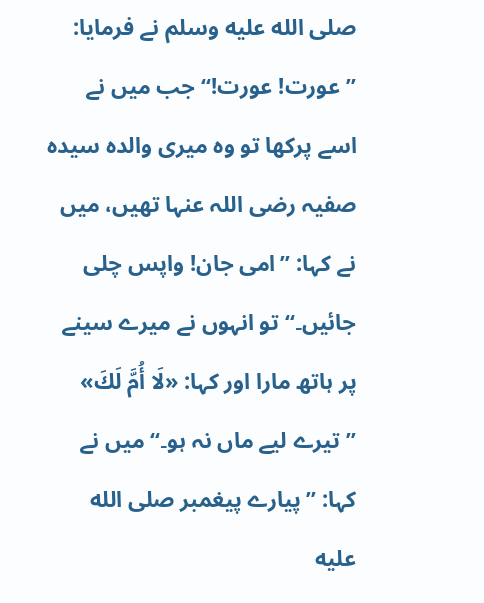صلى الله عليه وسلم نے فرمایا: ”عورت! عورت!“ جب میں نے اسے پرکھا تو وہ میری والدہ سیدہ صفیہ رضی اللہ عنہا تھیں، میں نے کہا: ”امی جان! واپس چلی جائیں۔“ تو انہوں نے میرے سینے پر ہاتھ مارا اور کہا: «لَا أُمَّ لَكَ» ”تیرے لیے ماں نہ ہو۔“ میں نے کہا: ”پیارے پیغمبر صلى الله عليه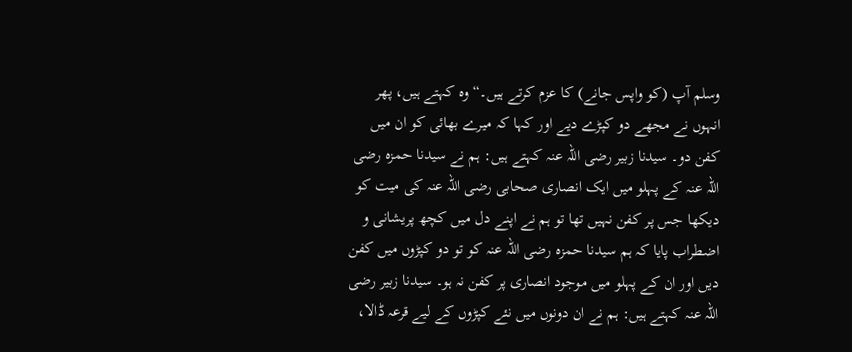وسلم آپ (کو واپس جانے) کا عزم کرتے ہیں۔“ وہ کہتے ہیں، پھر انہوں نے مجھے دو کپڑے دیے اور کہا کہ میرے بھائی کو ان میں کفن دو۔ سیدنا زبیر رضی اللہ عنہ کہتے ہیں: ہم نے سیدنا حمزہ رضی اللہ عنہ کے پہلو میں ایک انصاری صحابی رضی اللہ عنہ کی میت کو دیکھا جس پر کفن نہیں تھا تو ہم نے اپنے دل میں کچھ پریشانی و اضطراب پایا کہ ہم سیدنا حمزہ رضی اللہ عنہ کو تو دو کپڑوں میں کفن دیں اور ان کے پہلو میں موجود انصاری پر کفن نہ ہو۔ سیدنا زبیر رضی اللہ عنہ کہتے ہیں: ہم نے ان دونوں میں نئے کپڑوں کے لیے قرعہ ڈالا،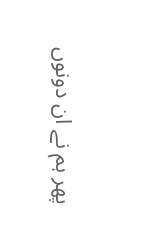پھر ہم نے ان دونوں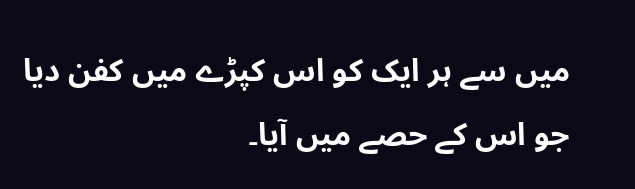میں سے ہر ایک کو اس کپڑے میں کفن دیا جو اس کے حصے میں آیا۔